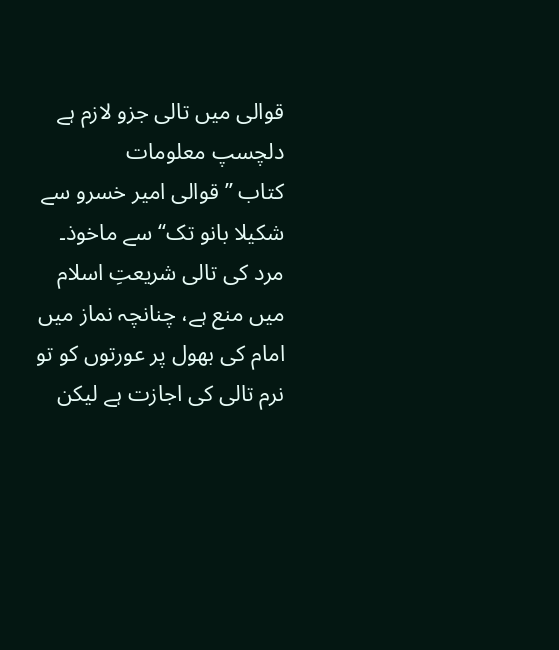قوالی میں تالی جزو لازم ہے
دلچسپ معلومات
کتاب ’’قوالی امیر خسرو سے شکیلا بانو تک‘‘ سے ماخوذ۔
مرد کی تالی شریعتِ اسلام میں منع ہے، چنانچہ نماز میں امام کی بھول پر عورتوں کو تو نرم تالی کی اجازت ہے لیکن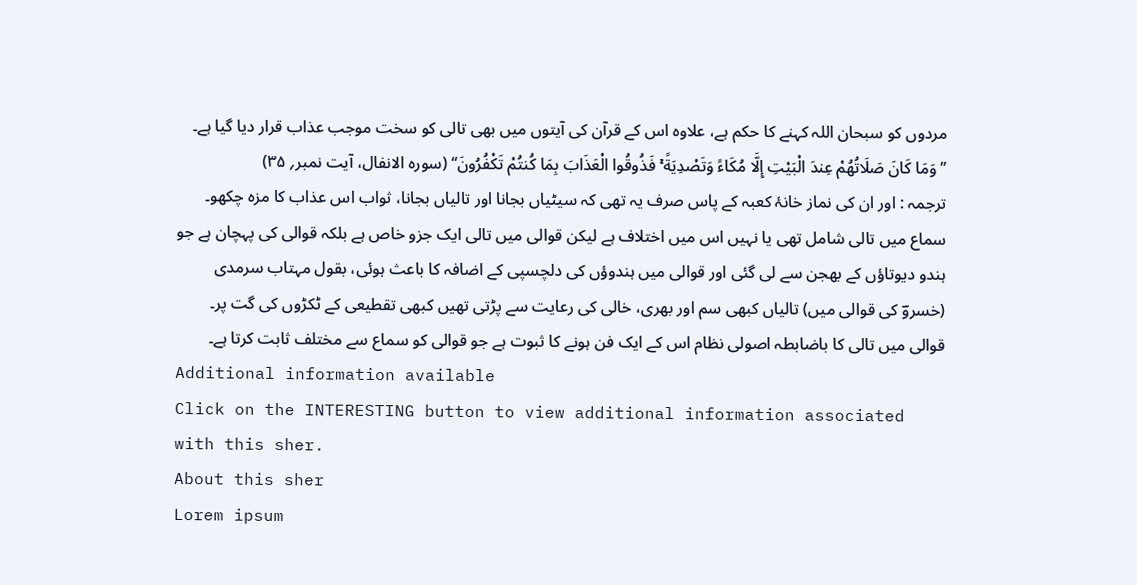مردوں کو سبحان اللہ کہنے کا حکم ہے، علاوہ اس کے قرآن کی آیتوں میں بھی تالی کو سخت موجب عذاب قرار دیا گیا ہے۔
’’وَمَا كَانَ صَلَاتُهُمْ عِندَ الْبَيْتِ إِلَّا مُكَاءً وَتَصْدِيَةً ۚ فَذُوقُوا الْعَذَابَ بِمَا كُنتُمْ تَكْفُرُونَ‘‘ (سورہ الانفال، آیت نمبر؍ ۳۵)
ترجمہ : اور ان کی نماز خانۂ کعبہ کے پاس صرف یہ تھی کہ سیٹیاں بجانا اور تالیاں بجانا، ثواب اس عذاب کا مزہ چکھو۔
سماع میں تالی شامل تھی یا نہیں اس میں اختلاف ہے لیکن قوالی میں تالی ایک جزو خاص ہے بلکہ قوالی کی پہچان ہے جو ہندو دیوتاؤں کے بھجن سے لی گئی اور قوالی میں ہندوؤں کی دلچسپی کے اضافہ کا باعث ہوئی، بقول مہتاب سرمدی (خسروؔ کی قوالی میں) تالیاں کبھی سم اور بھری، خالی کی رعایت سے پڑتی تھیں کبھی تقطیعی کے ٹکڑوں کی گت پر۔
قوالی میں تالی کا باضابطہ اصولی نظام اس کے ایک فن ہونے کا ثبوت ہے جو قوالی کو سماع سے مختلف ثابت کرتا ہے۔
Additional information available
Click on the INTERESTING button to view additional information associated with this sher.
About this sher
Lorem ipsum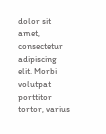dolor sit amet, consectetur adipiscing elit. Morbi volutpat porttitor tortor, varius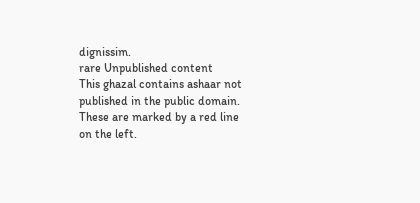dignissim.
rare Unpublished content
This ghazal contains ashaar not published in the public domain. These are marked by a red line on the left.